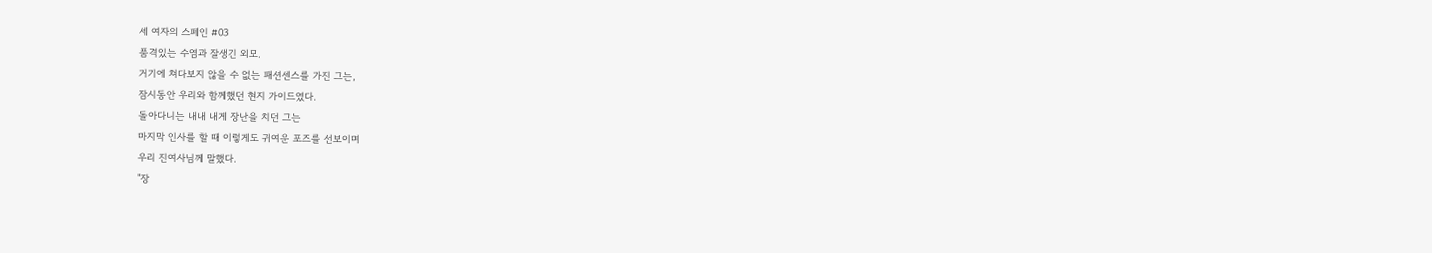세 여자의 스페인 #03
품격있는 수염과 잘생긴 외모.
거기에 쳐다보지 않을 수 없는 패션센스를 가진 그는,
잠시동안 우리와 함께했던 현지 가이드였다.
돌아다니는 내내 내게 장난을 치던 그는
마지막 인사를 할 때 이렇게도 귀여운 포즈를 선보이며
우리 진여사님께 말했다.
"장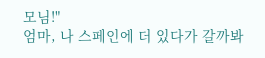모님!"
엄마, 나 스페인에 더 있다가 갈까봐